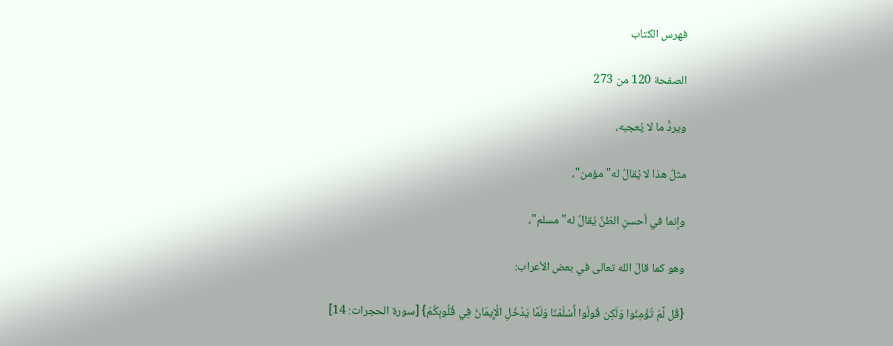فهرس الكتاب

الصفحة 120 من 273

ويردُّ ما لا يُعجبه،

مثلُ هذا لا يُقالُ له"مؤمن"،

وإنما في أحسنِ الظنِّ يُقالُ له"مسلم"،

وهو كما قالَ الله تعالى في بعض الأعراب:

{قُل لَّمْ تُؤْمِنُوا وَلَكِن قُولُوا أَسْلَمْنَا وَلَمَّا يَدْخُلِ الْإِيمَانُ فِي قُلُوبِكُمْ} [سورة الحجرات: 14]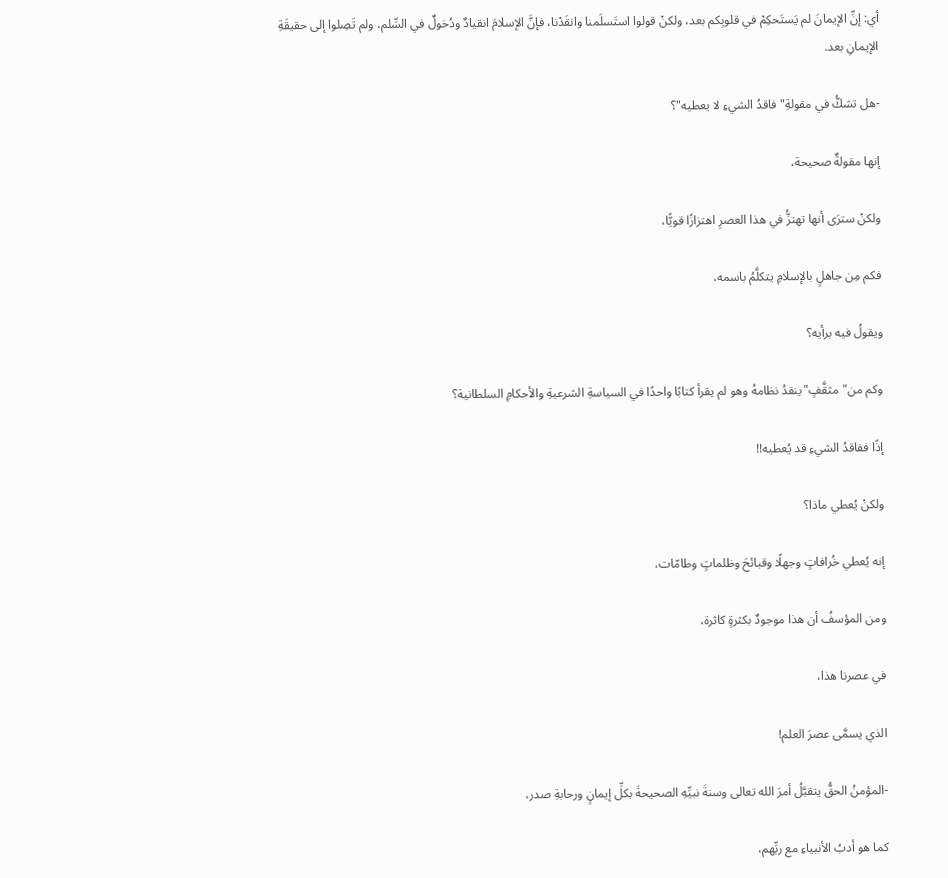أي: إنِّ الإيمانَ لم يَستَحكِمْ في قلوبِكم بعد، ولكنْ قولوا استَسلَمنا وانقَدْنا، فإنَّ الإسلامَ انقيادٌ ودُخولٌ في السِّلم، ولم تَصِلوا إلى حقيقَةِ الإيمانِ بعد.

-هل تشكُّ في مقولةِ"فاقدُ الشيءِ لا يعطيه"؟

إنها مقولةٌ صحيحة،

ولكنْ سترَى أنها تهتزُّ في هذا العصرِ اهتزازًا قويًّا،

فكم مِن جاهلٍ بالإسلامِ يتكلَّمُ باسمه،

ويقولُ فيه برأيه؟

وكم من"مثقَّفٍ"ينقدُ نظامهُ وهو لم يقرأ كتابًا واحدًا في السياسةِ الشرعيةِ والأحكامِ السلطانية؟

إذًا ففاقدُ الشيءِ قد يُعطيه!!

ولكنْ يُعطي ماذا؟

إنه يُعطي خُرافاتٍ وجهلًا وقبائحَ وظلماتٍ وطامّات،

ومن المؤسفُ أن هذا موجودٌ بكثرةٍ كاثرة،

في عصرنا هذا،

الذي يسمَّى عصرَ العلم!

-المؤمنُ الحقُّ يتقبَّلُ أمرَ الله تعالى وسنةَ نبيِّهِ الصحيحةَ بكلِّ إيمانٍ ورحابةِ صدر،

كما هو أدبُ الأنبياءِ مع ربِّهم،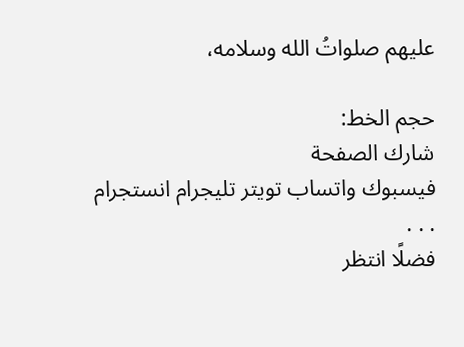عليهم صلواتُ الله وسلامه،

حجم الخط:
شارك الصفحة
فيسبوك واتساب تويتر تليجرام انستجرام
. . .
فضلًا انتظر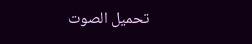تحميل الصوت